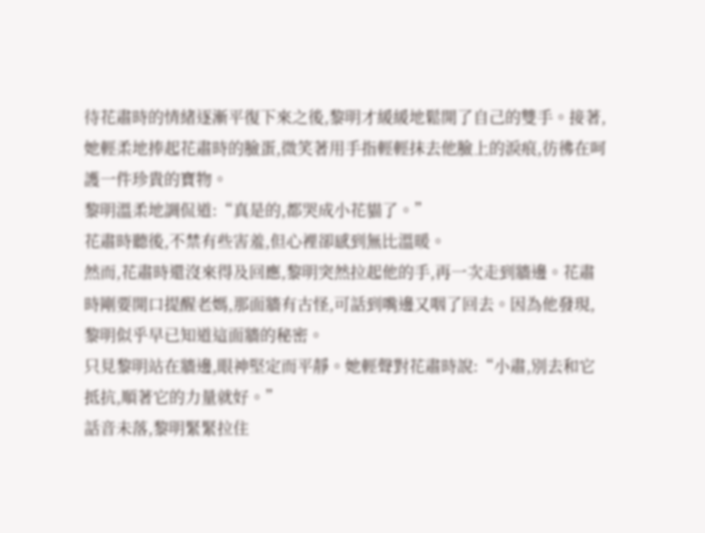待花肅時的情緒逐漸平復下來之後,黎明才緩緩地鬆開了自己的雙手。接著,她輕柔地捧起花肅時的臉蛋,微笑著用手指輕輕抹去他臉上的淚痕,彷彿在呵護一件珍貴的寶物。
黎明溫柔地調侃道:“真是的,都哭成小花貓了。”
花肅時聽後,不禁有些害羞,但心裡卻感到無比溫暖。
然而,花肅時還沒來得及回應,黎明突然拉起他的手,再一次走到牆邊。花肅時剛要開口提醒老媽,那面牆有古怪,可話到嘴邊又咽了回去。因為他發現,黎明似乎早已知道這面牆的秘密。
只見黎明站在牆邊,眼神堅定而平靜。她輕聲對花肅時說:“小肅,別去和它抵抗,順著它的力量就好。”
話音未落,黎明緊緊拉住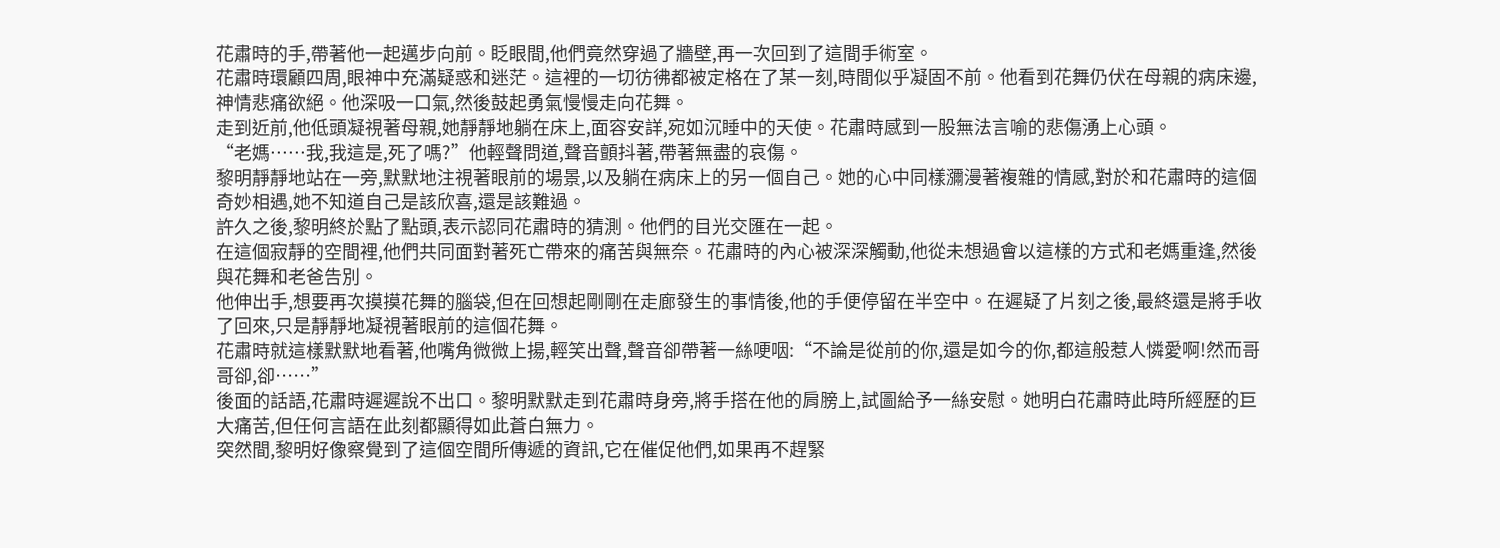花肅時的手,帶著他一起邁步向前。眨眼間,他們竟然穿過了牆壁,再一次回到了這間手術室。
花肅時環顧四周,眼神中充滿疑惑和迷茫。這裡的一切彷彿都被定格在了某一刻,時間似乎凝固不前。他看到花舞仍伏在母親的病床邊,神情悲痛欲絕。他深吸一口氣,然後鼓起勇氣慢慢走向花舞。
走到近前,他低頭凝視著母親,她靜靜地躺在床上,面容安詳,宛如沉睡中的天使。花肅時感到一股無法言喻的悲傷湧上心頭。
“老媽……我,我這是,死了嗎?”他輕聲問道,聲音顫抖著,帶著無盡的哀傷。
黎明靜靜地站在一旁,默默地注視著眼前的場景,以及躺在病床上的另一個自己。她的心中同樣瀰漫著複雜的情感,對於和花肅時的這個奇妙相遇,她不知道自己是該欣喜,還是該難過。
許久之後,黎明終於點了點頭,表示認同花肅時的猜測。他們的目光交匯在一起。
在這個寂靜的空間裡,他們共同面對著死亡帶來的痛苦與無奈。花肅時的內心被深深觸動,他從未想過會以這樣的方式和老媽重逢,然後與花舞和老爸告別。
他伸出手,想要再次摸摸花舞的腦袋,但在回想起剛剛在走廊發生的事情後,他的手便停留在半空中。在遲疑了片刻之後,最終還是將手收了回來,只是靜靜地凝視著眼前的這個花舞。
花肅時就這樣默默地看著,他嘴角微微上揚,輕笑出聲,聲音卻帶著一絲哽咽:“不論是從前的你,還是如今的你,都這般惹人憐愛啊!然而哥哥卻,卻……”
後面的話語,花肅時遲遲說不出口。黎明默默走到花肅時身旁,將手搭在他的肩膀上,試圖給予一絲安慰。她明白花肅時此時所經歷的巨大痛苦,但任何言語在此刻都顯得如此蒼白無力。
突然間,黎明好像察覺到了這個空間所傳遞的資訊,它在催促他們,如果再不趕緊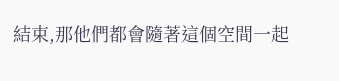結束,那他們都會隨著這個空間一起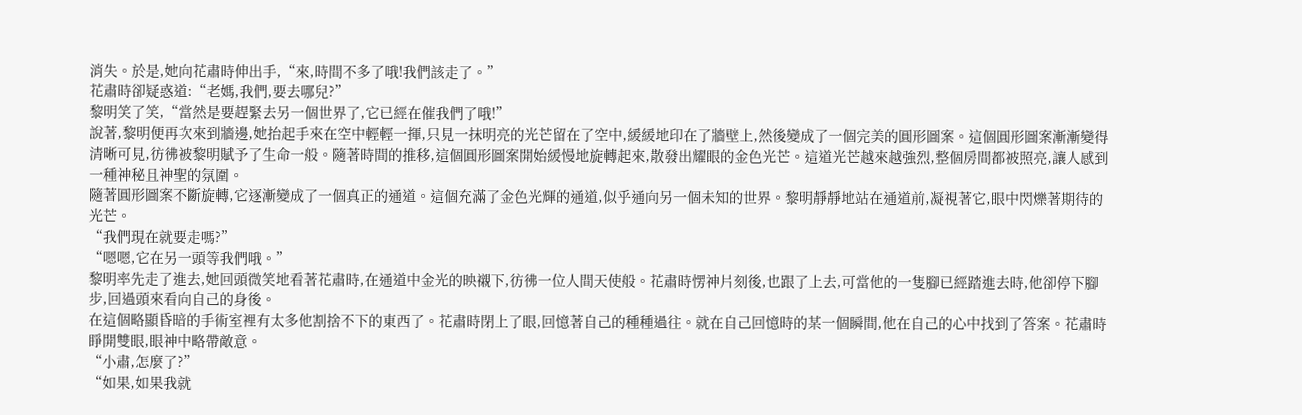消失。於是,她向花肅時伸出手,“來,時間不多了哦!我們該走了。”
花肅時卻疑惑道:“老媽,我們,要去哪兒?”
黎明笑了笑,“當然是要趕緊去另一個世界了,它已經在催我們了哦!”
說著,黎明便再次來到牆邊,她抬起手來在空中輕輕一揮,只見一抹明亮的光芒留在了空中,緩緩地印在了牆壁上,然後變成了一個完美的圓形圖案。這個圓形圖案漸漸變得清晰可見,彷彿被黎明賦予了生命一般。隨著時間的推移,這個圓形圖案開始緩慢地旋轉起來,散發出耀眼的金色光芒。這道光芒越來越強烈,整個房間都被照亮,讓人感到一種神秘且神聖的氛圍。
隨著圓形圖案不斷旋轉,它逐漸變成了一個真正的通道。這個充滿了金色光輝的通道,似乎通向另一個未知的世界。黎明靜靜地站在通道前,凝視著它,眼中閃爍著期待的光芒。
“我們現在就要走嗎?”
“嗯嗯,它在另一頭等我們哦。”
黎明率先走了進去,她回頭微笑地看著花肅時,在通道中金光的映襯下,彷彿一位人間天使般。花肅時愣神片刻後,也跟了上去,可當他的一隻腳已經踏進去時,他卻停下腳步,回過頭來看向自己的身後。
在這個略顯昏暗的手術室裡有太多他割捨不下的東西了。花肅時閉上了眼,回憶著自己的種種過往。就在自己回憶時的某一個瞬間,他在自己的心中找到了答案。花肅時睜開雙眼,眼神中略帶敵意。
“小肅,怎麼了?”
“如果,如果我就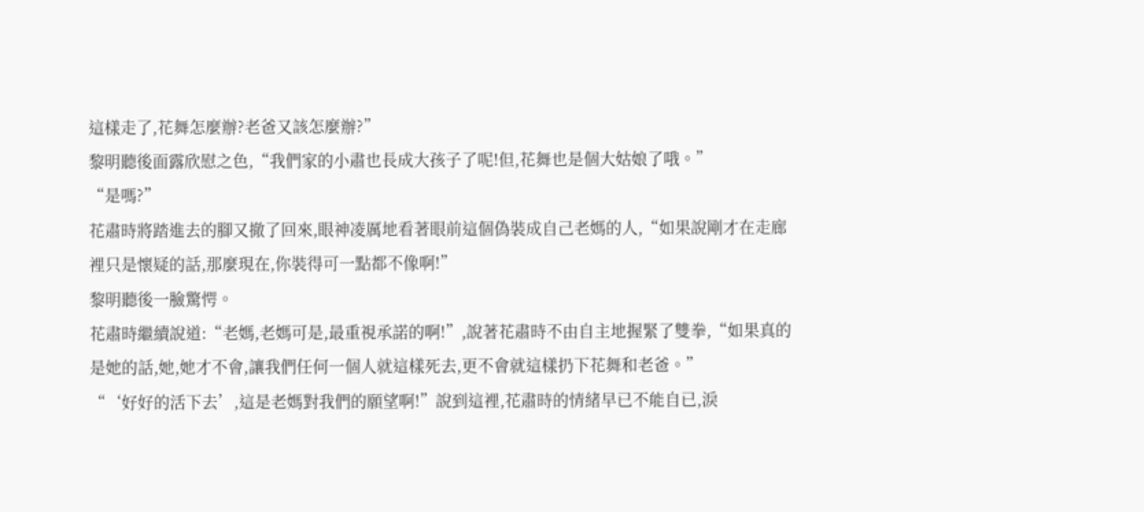這樣走了,花舞怎麼辦?老爸又該怎麼辦?”
黎明聽後面露欣慰之色,“我們家的小肅也長成大孩子了呢!但,花舞也是個大姑娘了哦。”
“是嗎?”
花肅時將踏進去的腳又撤了回來,眼神凌厲地看著眼前這個偽裝成自己老媽的人,“如果說剛才在走廊裡只是懷疑的話,那麼現在,你裝得可一點都不像啊!”
黎明聽後一臉驚愕。
花肅時繼續說道:“老媽,老媽可是,最重視承諾的啊!”,說著花肅時不由自主地握緊了雙拳,“如果真的是她的話,她,她才不會,讓我們任何一個人就這樣死去,更不會就這樣扔下花舞和老爸。”
“‘好好的活下去’,這是老媽對我們的願望啊!”說到這裡,花肅時的情緒早已不能自已,淚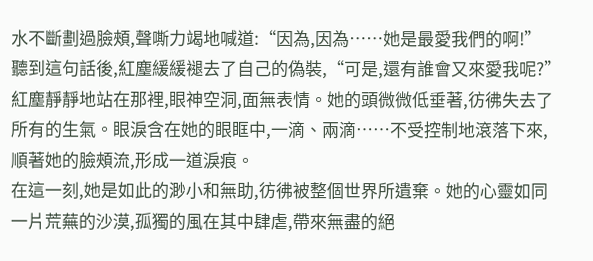水不斷劃過臉頰,聲嘶力竭地喊道:“因為,因為……她是最愛我們的啊!”
聽到這句話後,紅塵緩緩褪去了自己的偽裝,“可是,還有誰會又來愛我呢?”
紅塵靜靜地站在那裡,眼神空洞,面無表情。她的頭微微低垂著,彷彿失去了所有的生氣。眼淚含在她的眼眶中,一滴、兩滴……不受控制地滾落下來,順著她的臉頰流,形成一道淚痕。
在這一刻,她是如此的渺小和無助,彷彿被整個世界所遺棄。她的心靈如同一片荒蕪的沙漠,孤獨的風在其中肆虐,帶來無盡的絕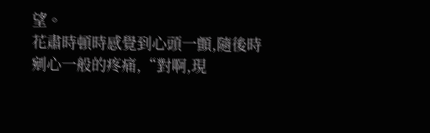望。
花肅時頓時感覺到心頭一顫,隨後時剜心一般的疼痛,“對啊,現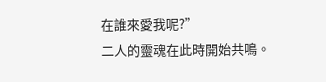在誰來愛我呢?”
二人的靈魂在此時開始共鳴。